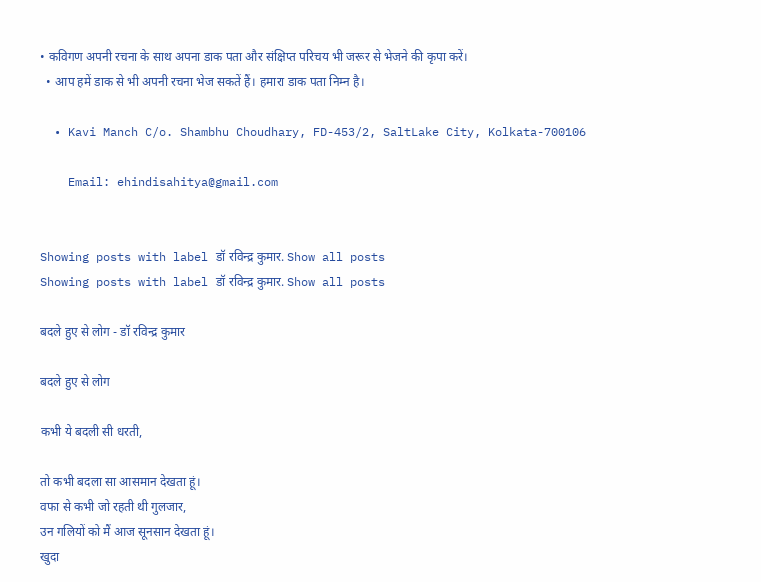• कविगण अपनी रचना के साथ अपना डाक पता और संक्षिप्त परिचय भी जरूर से भेजने की कृपा करें।
  • आप हमें डाक से भी अपनी रचना भेज सकतें हैं। हमारा डाक पता निम्न है।

  • Kavi Manch C/o. Shambhu Choudhary, FD-453/2, SaltLake City, Kolkata-700106

    Email: ehindisahitya@gmail.com


Showing posts with label डॉ रविन्द्र कुमार. Show all posts
Showing posts with label डॉ रविन्द्र कुमार. Show all posts

बदले हुए से लोग - डॉ रविन्द्र कुमार

बदले हुए से लोग

कभी ये बदली सी धरती,

तो कभी बदला सा आसमान देखता हूं।
वफा से कभी जो रहती थी गुलजार,
उन गलियों को मैं आज सूनसान देखता हूं।
खुदा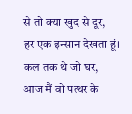से तो क्या खुद से दूर,
हर एक इन्सान देखता हूं।
कल तक थे जो घर,
आज मैं वो पत्थर के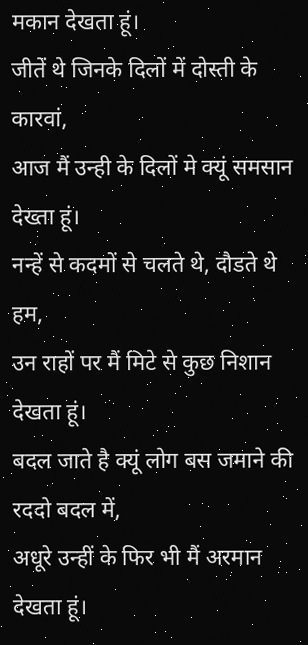मकान देखता हूं।
जीतें थे जिनके दिलों में दोस्ती के कारवां,
आज मैं उन्ही के दिलों मे क्यूं समसान देख्ता हूं।
नन्हें से कदमों से चलते थे, दौडते थे हम,
उन राहों पर मैं मिटे से कुछ निशान देखता हूं।
बदल जाते है क्यूं लोग बस जमाने की रददो बदल में,
अधूरे उन्हीं के फिर भी मैं अरमान देखता हूं।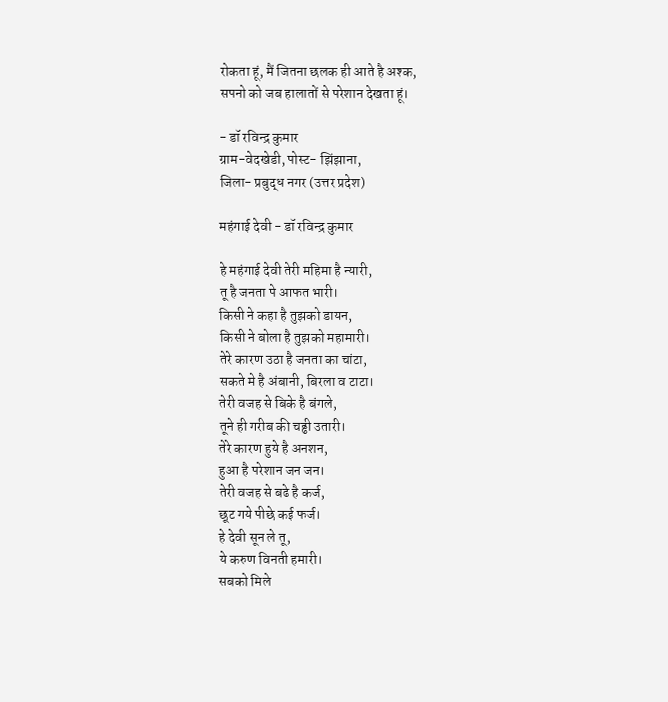रोकता हूं, मैं जितना छलक ही आते है अश्क,
सपनो को जब हालातों से परेशान देखता हूं।

- डॉ रविन्द्र कुमार
ग्राम-वेदखेडी, पोस्ट- झिंझाना,
जिला- प्रबुद्ध नगर (उत्तर प्रदेश)

महंगाई देवी - डॉ रविन्द्र कुमार

हे महंगाई देवी तेरी महिमा है न्यारी,
तू है जनता पे आफत भारी।
किसी ने कहा है तुझको डायन,
किसी ने बोला है तुझको महामारी।
तेरे कारण उठा है जनता का चांटा,
सकते मे है अंबानी, बिरला व टाटा।
तेरी वजह से बिके है बंगले,
तूने ही गरीब की चढ्ढी उतारी।
तेरे कारण हुये है अनशन,
हुआ है परेशान जन जन।
तेरी वजह से बढे है कर्ज,
छूट गये पीछे कई फर्ज।
हे देवी सून ले तू,
ये करुण विनती हमारी।
सबको मिले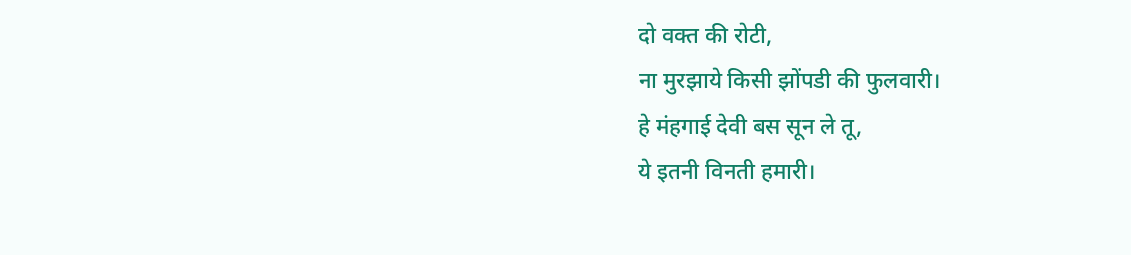दो वक्त की रोटी,
ना मुरझाये किसी झोंपडी की फुलवारी।
हे मंहगाई देवी बस सून ले तू,
ये इतनी विनती हमारी।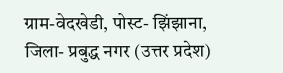ग्राम-वेदखेडी, पोस्ट- झिंझाना,
जिला- प्रबुद्ध नगर (उत्तर प्रदेश)